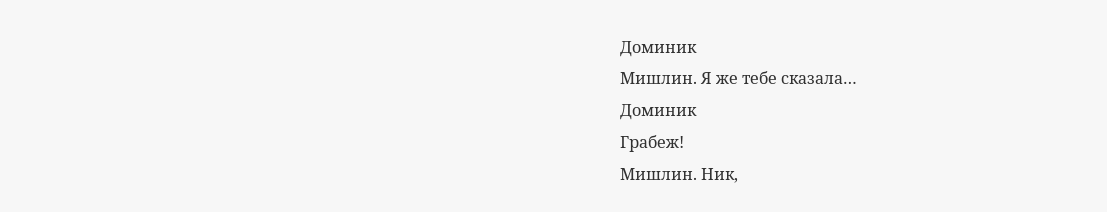Доминик
Мишлин. Я же тебе сказала…
Доминик
Грабеж!
Мишлин. Ник,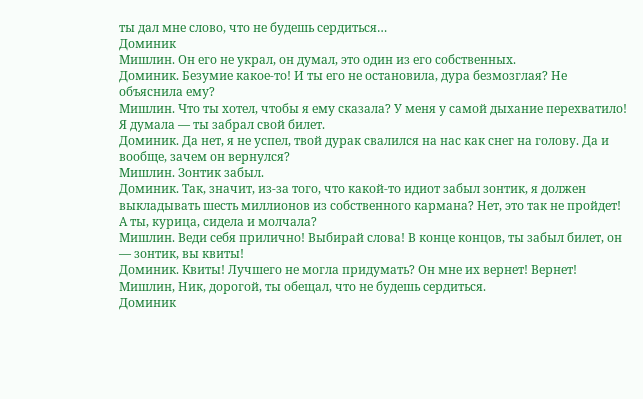ты дал мне слово, что не будешь сердиться…
Доминик
Мишлин. Он его не украл, он думал, это один из его собственных.
Доминик. Безумие какое-то! И ты его не остановила, дура безмозглая? Не объяснила ему?
Мишлин. Что ты хотел, чтобы я ему сказала? У меня у самой дыхание перехватило! Я думала — ты забрал свой билет.
Доминик. Да нет, я не успел, твой дурак свалился на нас как снег на голову. Да и вообще, зачем он вернулся?
Мишлин. Зонтик забыл.
Доминик. Так, значит, из-за того, что какой-то идиот забыл зонтик, я должен выкладывать шесть миллионов из собственного кармана? Нет, это так не пройдет! А ты, курица, сидела и молчала?
Мишлин. Веди себя прилично! Выбирай слова! В конце концов, ты забыл билет, он — зонтик, вы квиты!
Доминик. Квиты! Лучшего не могла придумать? Он мне их вернет! Вернет!
Мишлин, Ник, дорогой, ты обещал, что не будешь сердиться.
Доминик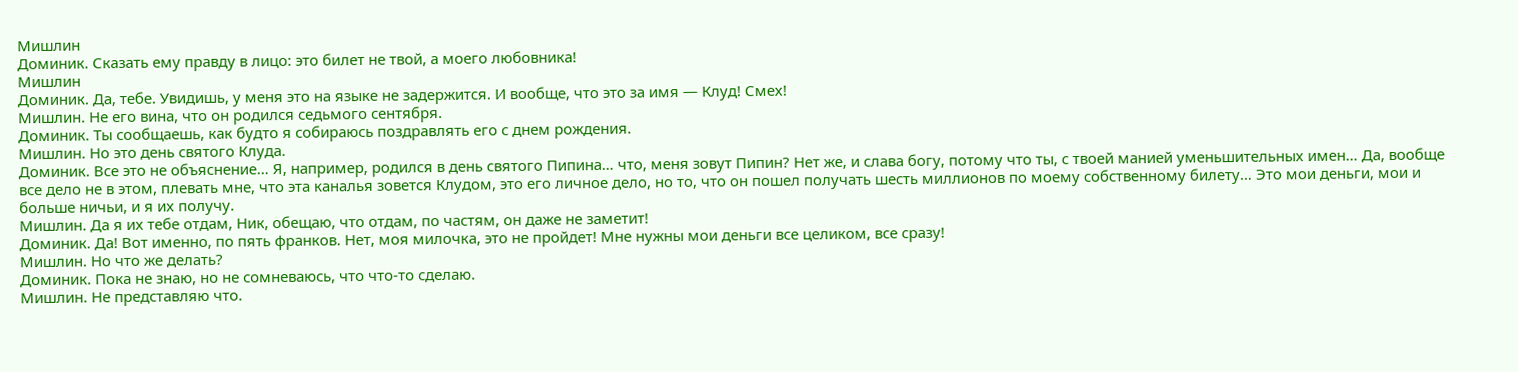Мишлин
Доминик. Сказать ему правду в лицо: это билет не твой, а моего любовника!
Мишлин
Доминик. Да, тебе. Увидишь, у меня это на языке не задержится. И вообще, что это за имя — Клуд! Смех!
Мишлин. Не его вина, что он родился седьмого сентября.
Доминик. Ты сообщаешь, как будто я собираюсь поздравлять его с днем рождения.
Мишлин. Но это день святого Клуда.
Доминик. Все это не объяснение… Я, например, родился в день святого Пипина… что, меня зовут Пипин? Нет же, и слава богу, потому что ты, с твоей манией уменьшительных имен… Да, вообще все дело не в этом, плевать мне, что эта каналья зовется Клудом, это его личное дело, но то, что он пошел получать шесть миллионов по моему собственному билету… Это мои деньги, мои и больше ничьи, и я их получу.
Мишлин. Да я их тебе отдам, Ник, обещаю, что отдам, по частям, он даже не заметит!
Доминик. Да! Вот именно, по пять франков. Нет, моя милочка, это не пройдет! Мне нужны мои деньги все целиком, все сразу!
Мишлин. Но что же делать?
Доминик. Пока не знаю, но не сомневаюсь, что что-то сделаю.
Мишлин. Не представляю что.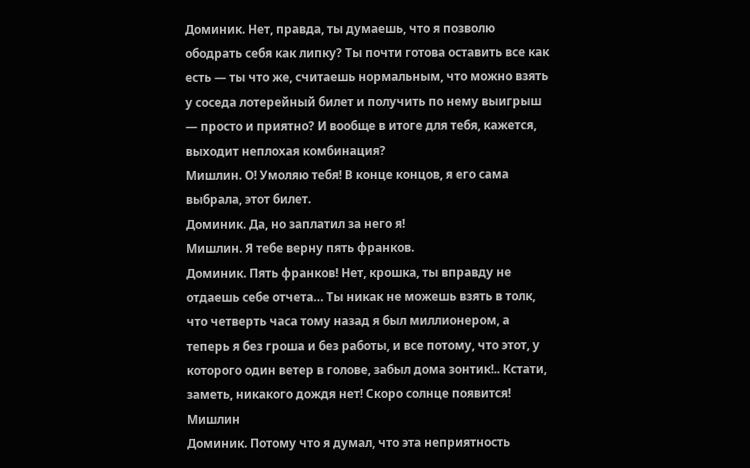Доминик. Нет, правда, ты думаешь, что я позволю ободрать себя как липку? Ты почти готова оставить все как есть — ты что же, считаешь нормальным, что можно взять у соседа лотерейный билет и получить по нему выигрыш — просто и приятно? И вообще в итоге для тебя, кажется, выходит неплохая комбинация?
Мишлин. О! Умоляю тебя! В конце концов, я его сама выбрала, этот билет.
Доминик. Да, но заплатил за него я!
Мишлин. Я тебе верну пять франков.
Доминик. Пять франков! Нет, крошка, ты вправду не отдаешь себе отчета… Ты никак не можешь взять в толк, что четверть часа тому назад я был миллионером, а теперь я без гроша и без работы, и все потому, что этот, у которого один ветер в голове, забыл дома зонтик!.. Кстати, заметь, никакого дождя нет! Скоро солнце появится!
Мишлин
Доминик. Потому что я думал, что эта неприятность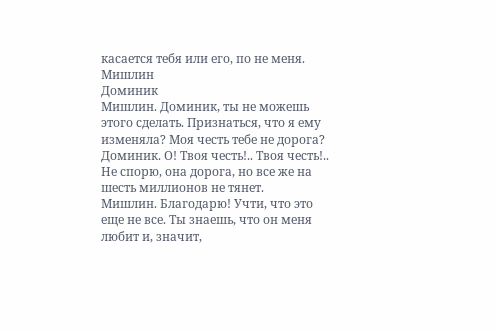касается тебя или его, по не меня.
Мишлин
Доминик
Мишлин. Доминик, ты не можешь этого сделать. Признаться, что я ему изменяла? Моя честь тебе не дорога?
Доминик. О! Твоя честь!.. Твоя честь!.. Не спорю, она дорога, но все же на шесть миллионов не тянет.
Мишлин. Благодарю! Учти, что это еще не все. Ты знаешь, что он меня любит и, значит,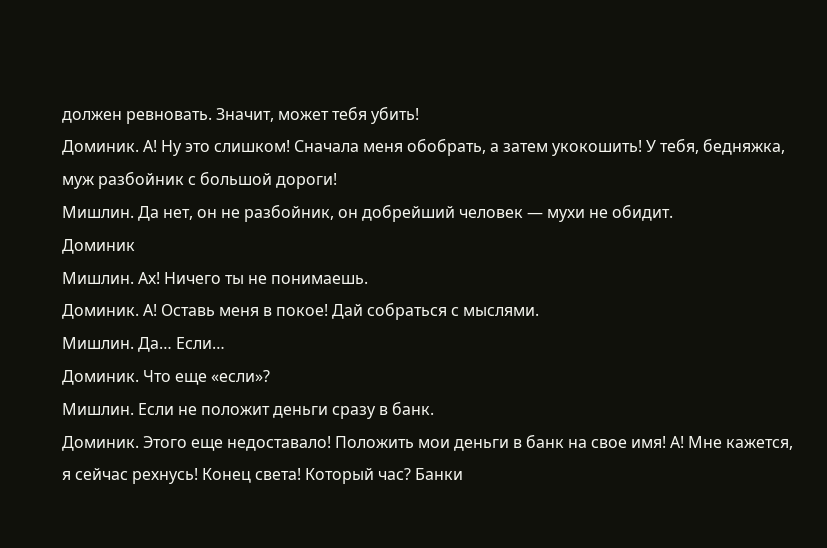должен ревновать. Значит, может тебя убить!
Доминик. А! Ну это слишком! Сначала меня обобрать, а затем укокошить! У тебя, бедняжка, муж разбойник с большой дороги!
Мишлин. Да нет, он не разбойник, он добрейший человек — мухи не обидит.
Доминик
Мишлин. Ах! Ничего ты не понимаешь.
Доминик. А! Оставь меня в покое! Дай собраться с мыслями.
Мишлин. Да… Если…
Доминик. Что еще «если»?
Мишлин. Если не положит деньги сразу в банк.
Доминик. Этого еще недоставало! Положить мои деньги в банк на свое имя! А! Мне кажется, я сейчас рехнусь! Конец света! Который час? Банки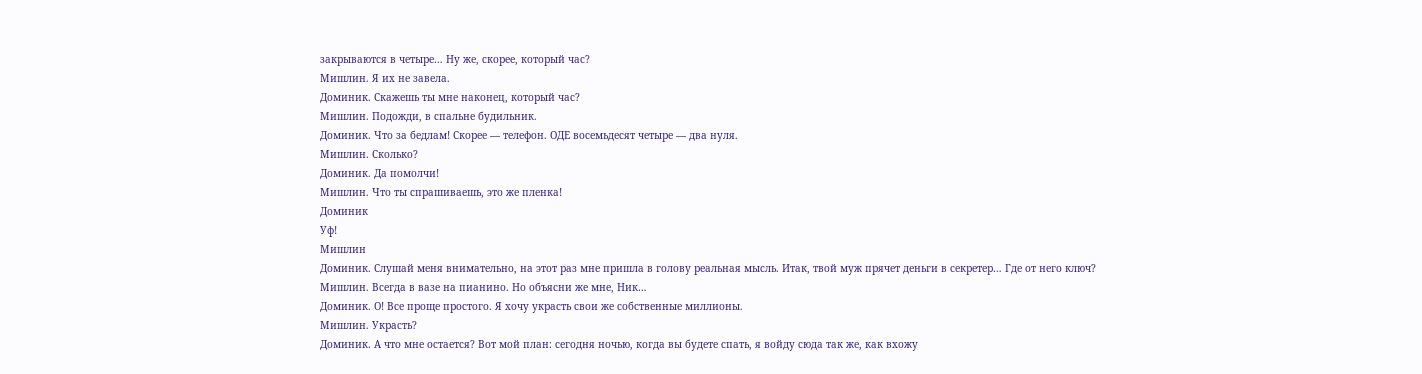закрываются в четыре… Ну же, скорее, который час?
Мишлин. Я их не завела.
Доминик. Скажешь ты мне наконец, который час?
Мишлин. Подожди, в спальне будильник.
Доминик. Что за бедлам! Скорее — телефон. ОДЕ восемьдесят четыре — два нуля.
Мишлин. Сколько?
Доминик. Да помолчи!
Мишлин. Что ты спрашиваешь, это же пленка!
Доминик
Уф!
Мишлин
Доминик. Слушай меня внимательно, на этот раз мне пришла в голову реальная мысль. Итак, твой муж прячет деньги в секретер… Где от него ключ?
Мишлин. Всегда в вазе на пианино. Но объясни же мне, Ник…
Доминик. О! Все проще простого. Я хочу украсть свои же собственные миллионы.
Мишлин. Украсть?
Доминик. А что мне остается? Вот мой план: сегодня ночью, когда вы будете спать, я войду сюда так же, как вхожу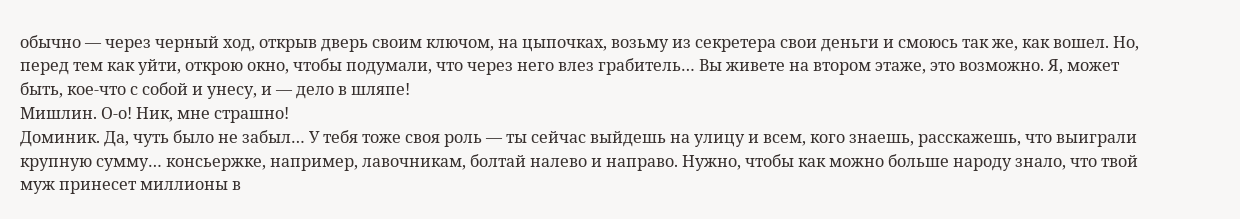обычно — через черный ход, открыв дверь своим ключом, на цыпочках, возьму из секретера свои деньги и смоюсь так же, как вошел. Но, перед тем как уйти, открою окно, чтобы подумали, что через него влез грабитель… Вы живете на втором этаже, это возможно. Я, может быть, кое-что с собой и унесу, и — дело в шляпе!
Мишлин. О-о! Ник, мне страшно!
Доминик. Да, чуть было не забыл… У тебя тоже своя роль — ты сейчас выйдешь на улицу и всем, кого знаешь, расскажешь, что выиграли крупную сумму… консьержке, например, лавочникам, болтай налево и направо. Нужно, чтобы как можно больше народу знало, что твой муж принесет миллионы в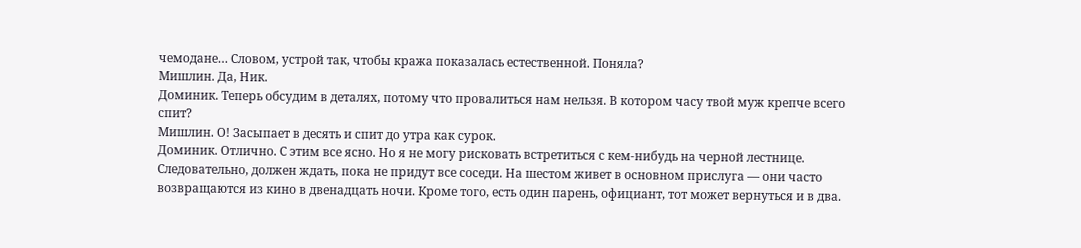чемодане… Словом, устрой так, чтобы кража показалась естественной. Поняла?
Мишлин. Да, Ник.
Доминик. Теперь обсудим в деталях, потому что провалиться нам нельзя. В котором часу твой муж крепче всего спит?
Мишлин. О! Засыпает в десять и спит до утра как сурок.
Доминик. Отлично. С этим все ясно. Но я не могу рисковать встретиться с кем-нибудь на черной лестнице. Следовательно, должен ждать, пока не придут все соседи. На шестом живет в основном прислуга — они часто возвращаются из кино в двенадцать ночи. Кроме того, есть один парень, официант, тот может вернуться и в два.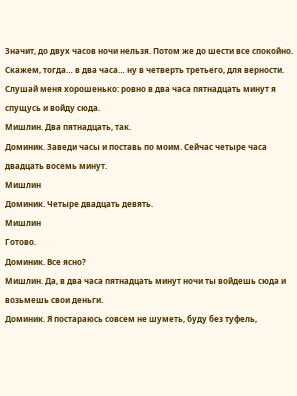Значит, до двух часов ночи нельзя. Потом же до шести все спокойно. Скажем, тогда… в два часа… ну в четверть третьего, для верности. Слушай меня хорошенько: ровно в два часа пятнадцать минут я спущусь и войду сюда.
Мишлин. Два пятнадцать, так.
Доминик. Заведи часы и поставь по моим. Сейчас четыре часа двадцать восемь минут.
Мишлин
Доминик. Четыре двадцать девять.
Мишлин
Готово.
Доминик. Все ясно?
Мишлин. Да, в два часа пятнадцать минут ночи ты войдешь сюда и возьмешь свои деньги.
Доминик. Я постараюсь совсем не шуметь, буду без туфель,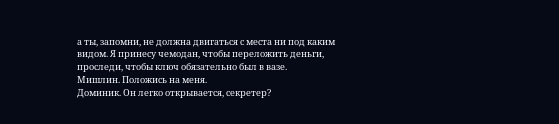а ты, запомни, не должна двигаться с места ни под каким видом. Я принесу чемодан, чтобы переложить деньги, проследи, чтобы ключ обязательно был в вазе.
Мишлин. Положись на меня.
Доминик. Он легко открывается, секретер?